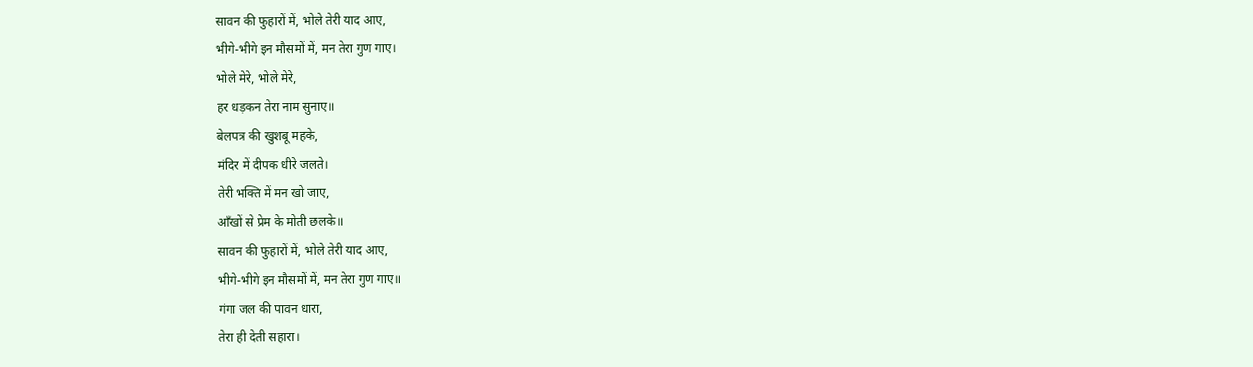सावन की फुहारों में, भोले तेरी याद आए,
भीगे-भीगे इन मौसमों में, मन तेरा गुण गाए।
भोले मेरे, भोले मेरे,
हर धड़कन तेरा नाम सुनाए॥
बेलपत्र की खुशबू महके,
मंदिर में दीपक धीरे जलते।
तेरी भक्ति में मन खो जाए,
आँखों से प्रेम के मोती छलके॥
सावन की फुहारों में, भोले तेरी याद आए,
भीगे-भीगे इन मौसमों में, मन तेरा गुण गाए॥
गंगा जल की पावन धारा,
तेरा ही देती सहारा।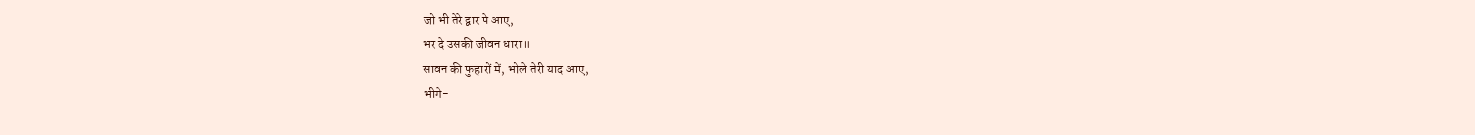जो भी तेरे द्वार पे आए,
भर दे उसकी जीवन धारा॥
सावन की फुहारों में, भोले तेरी याद आए,
भीगे-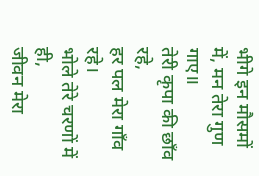भीगे इन मौसमों में, मन तेरा गुण गाए॥
तेरी कृपा की छाँव रहे,
हर पल मेरा गाँव रहे।
भोले तेरे चरणों में ही,
जीवन मेरा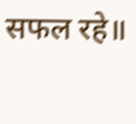सफल रहे॥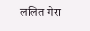ललित गेरा